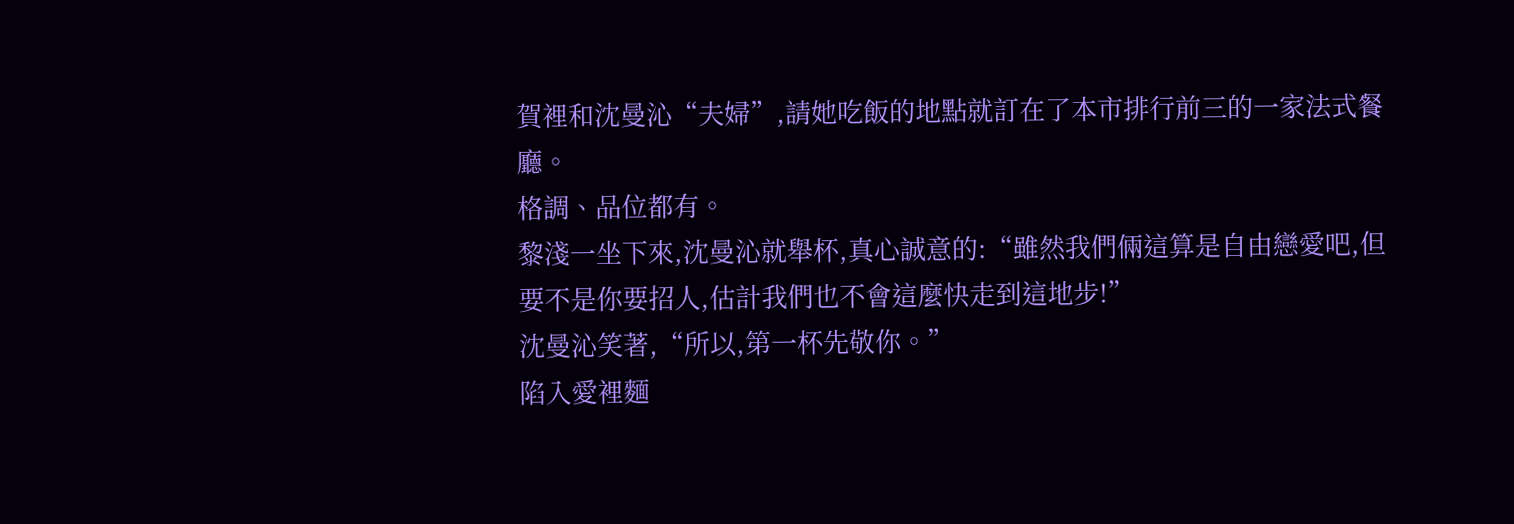賀裡和沈曼沁“夫婦”,請她吃飯的地點就訂在了本市排行前三的一家法式餐廳。
格調、品位都有。
黎淺一坐下來,沈曼沁就舉杯,真心誠意的:“雖然我們倆這算是自由戀愛吧,但要不是你要招人,估計我們也不會這麼快走到這地步!”
沈曼沁笑著,“所以,第一杯先敬你。”
陷入愛裡麵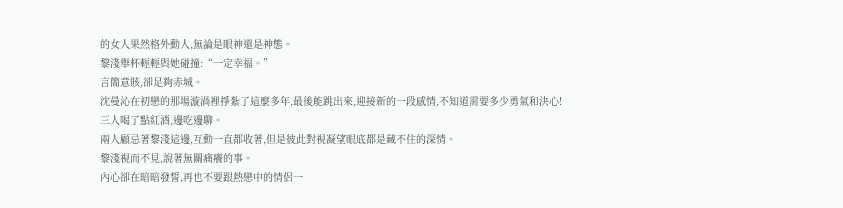的女人果然格外動人,無論是眼神還是神態。
黎淺舉杯輕輕與她碰撞:“一定幸福。”
言簡意賅,卻足夠赤城。
沈曼沁在初戀的那場漩渦裡掙紮了這麼多年,最後能跳出來,迎接新的一段感情,不知道需要多少勇氣和決心!
三人喝了點紅酒,邊吃邊聊。
兩人顧忌著黎淺這邊,互動一直都收著,但是彼此對視凝望眼底都是藏不住的深情。
黎淺視而不見,說著無關痛癢的事。
內心卻在暗暗發誓,再也不要跟熱戀中的情侶一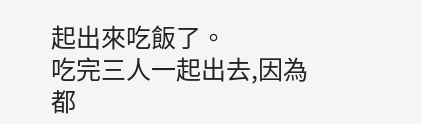起出來吃飯了。
吃完三人一起出去,因為都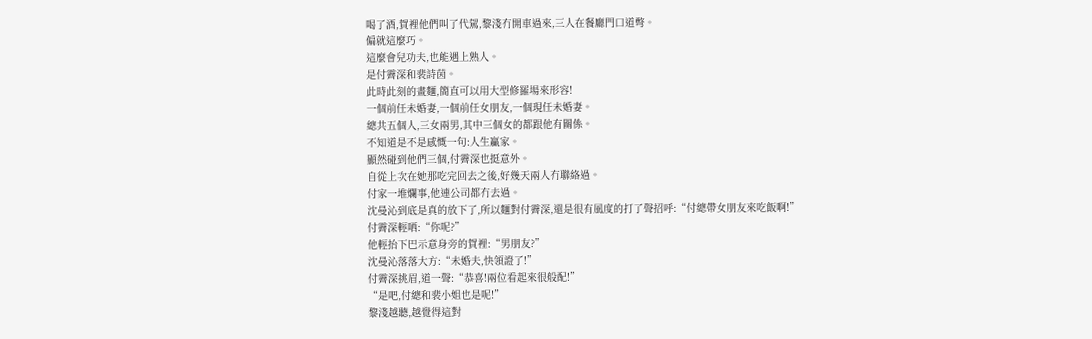喝了酒,賀裡他們叫了代駕,黎淺冇開車過來,三人在餐廳門口道彆。
偏就這麼巧。
這麼會兒功夫,也能遇上熟人。
是付霽深和裴詩茵。
此時此刻的畫麵,簡直可以用大型修羅場來形容!
一個前任未婚妻,一個前任女朋友,一個現任未婚妻。
總共五個人,三女兩男,其中三個女的都跟他有關係。
不知道是不是感慨一句:人生贏家。
顯然碰到他們三個,付霽深也挺意外。
自從上次在她那吃完回去之後,好幾天兩人冇聯絡過。
付家一堆爛事,他連公司都冇去過。
沈曼沁到底是真的放下了,所以麵對付霽深,還是很有風度的打了聲招呼:“付總帶女朋友來吃飯啊!”
付霽深輕哂:“你呢?”
他輕抬下巴示意身旁的賀裡:“男朋友?”
沈曼沁落落大方:“未婚夫,快領證了!”
付霽深挑眉,道一聲:“恭喜!兩位看起來很般配!”
“是吧,付總和裴小姐也是呢!”
黎淺越聽,越覺得這對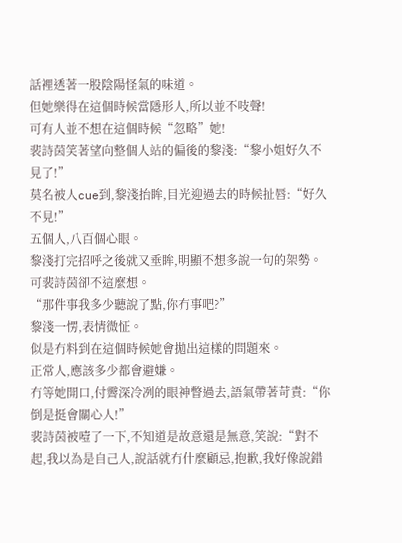話裡透著一股陰陽怪氣的味道。
但她樂得在這個時候當隱形人,所以並不吱聲!
可有人並不想在這個時候“忽略”她!
裴詩茵笑著望向整個人站的偏後的黎淺:“黎小姐好久不見了!”
莫名被人cue到,黎淺抬眸,目光迎過去的時候扯唇:“好久不見!”
五個人,八百個心眼。
黎淺打完招呼之後就又垂眸,明顯不想多說一句的架勢。
可裴詩茵卻不這麼想。
“那件事我多少聽說了點,你冇事吧?”
黎淺一愣,表情微怔。
似是冇料到在這個時候她會拋出這樣的問題來。
正常人,應該多少都會避嫌。
冇等她開口,付霽深冷冽的眼神瞥過去,語氣帶著苛責:“你倒是挺會關心人!”
裴詩茵被噎了一下,不知道是故意還是無意,笑說:“對不起,我以為是自己人,說話就冇什麼顧忌,抱歉,我好像說錯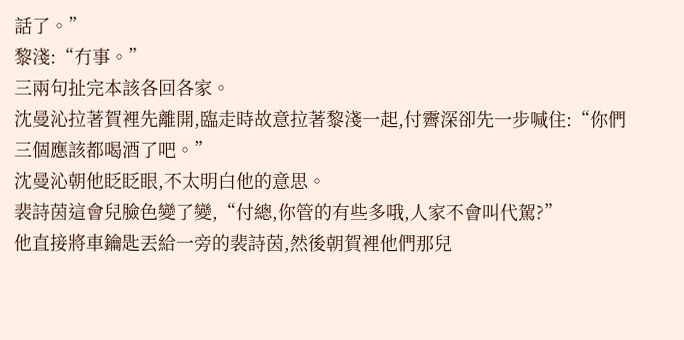話了。”
黎淺:“冇事。”
三兩句扯完本該各回各家。
沈曼沁拉著賀裡先離開,臨走時故意拉著黎淺一起,付霽深卻先一步喊住:“你們三個應該都喝酒了吧。”
沈曼沁朝他眨眨眼,不太明白他的意思。
裴詩茵這會兒臉色變了變,“付總,你管的有些多哦,人家不會叫代駕?”
他直接將車鑰匙丟給一旁的裴詩茵,然後朝賀裡他們那兒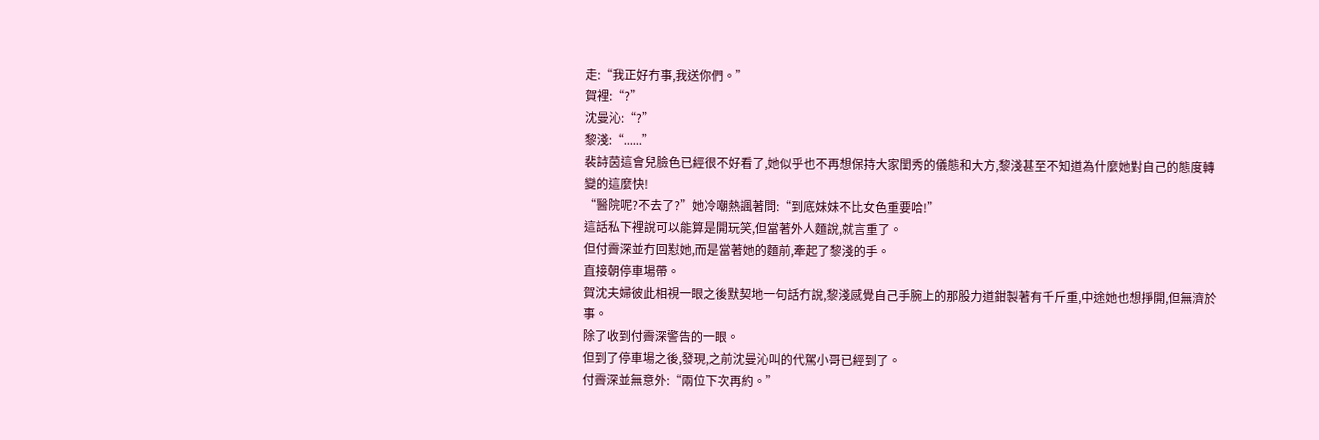走:“我正好冇事,我送你們。”
賀裡:“?”
沈曼沁:“?”
黎淺:“......”
裴詩茵這會兒臉色已經很不好看了,她似乎也不再想保持大家閨秀的儀態和大方,黎淺甚至不知道為什麼她對自己的態度轉變的這麼快!
“醫院呢?不去了?”她冷嘲熱諷著問:“到底妹妹不比女色重要哈!”
這話私下裡說可以能算是開玩笑,但當著外人麵說,就言重了。
但付霽深並冇回懟她,而是當著她的麵前,牽起了黎淺的手。
直接朝停車場帶。
賀沈夫婦彼此相視一眼之後默契地一句話冇說,黎淺感覺自己手腕上的那股力道鉗製著有千斤重,中途她也想掙開,但無濟於事。
除了收到付霽深警告的一眼。
但到了停車場之後,發現,之前沈曼沁叫的代駕小哥已經到了。
付霽深並無意外:“兩位下次再約。”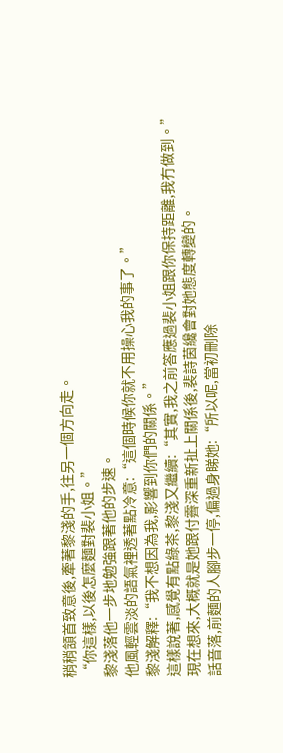稍稍頷首致意後,牽著黎淺的手,往另一個方向走。
“你這樣,以後怎麼麵對裴小姐。”
黎淺落他一步地勉強跟著他的步速。
他風輕雲淡的語氣裡透著點冷意:“這個時候你就不用操心我的事了。”
黎淺解釋:“我不想因為我,影響到你們的關係。”
這樣說著,感覺有點綠茶,黎淺又繼續:“其實,我之前答應過裴小姐跟你保持距離,我冇做到。”
現在想來,大概就是她跟付霽深重新扯上關係後,裴詩茵纔會對她態度轉變的。
話音落,前麵的人腳步一停,偏過身睇她:“所以呢,當初刪除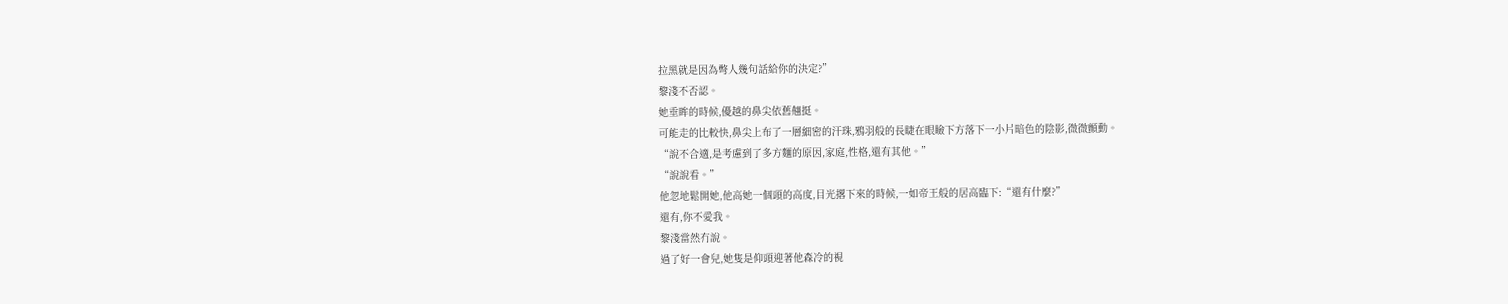拉黑就是因為彆人幾句話給你的決定?”
黎淺不否認。
她垂眸的時候,優越的鼻尖依舊翹挺。
可能走的比較快,鼻尖上布了一層細密的汗珠,鴉羽般的長睫在眼瞼下方落下一小片暗色的陰影,微微顫動。
“說不合適,是考慮到了多方麵的原因,家庭,性格,還有其他。”
“說說看。”
他忽地鬆開她,他高她一個頭的高度,目光撂下來的時候,一如帝王般的居高臨下:“還有什麼?”
還有,你不愛我。
黎淺當然冇說。
過了好一會兒,她隻是仰頭迎著他森冷的視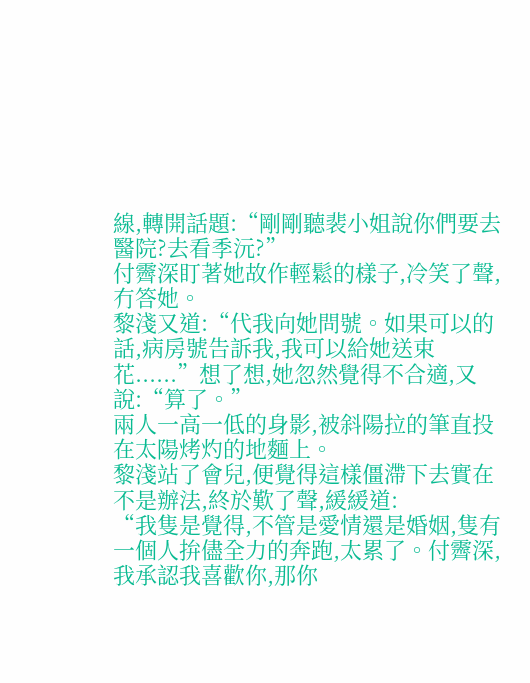線,轉開話題:“剛剛聽裴小姐說你們要去醫院?去看季沅?”
付霽深盯著她故作輕鬆的樣子,冷笑了聲,冇答她。
黎淺又道:“代我向她問號。如果可以的話,病房號告訴我,我可以給她送束花......”想了想,她忽然覺得不合適,又說:“算了。”
兩人一高一低的身影,被斜陽拉的筆直投在太陽烤灼的地麵上。
黎淺站了會兒,便覺得這樣僵滯下去實在不是辦法,終於歎了聲,緩緩道:
“我隻是覺得,不管是愛情還是婚姻,隻有一個人拚儘全力的奔跑,太累了。付霽深,我承認我喜歡你,那你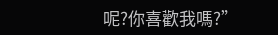呢?你喜歡我嗎?”